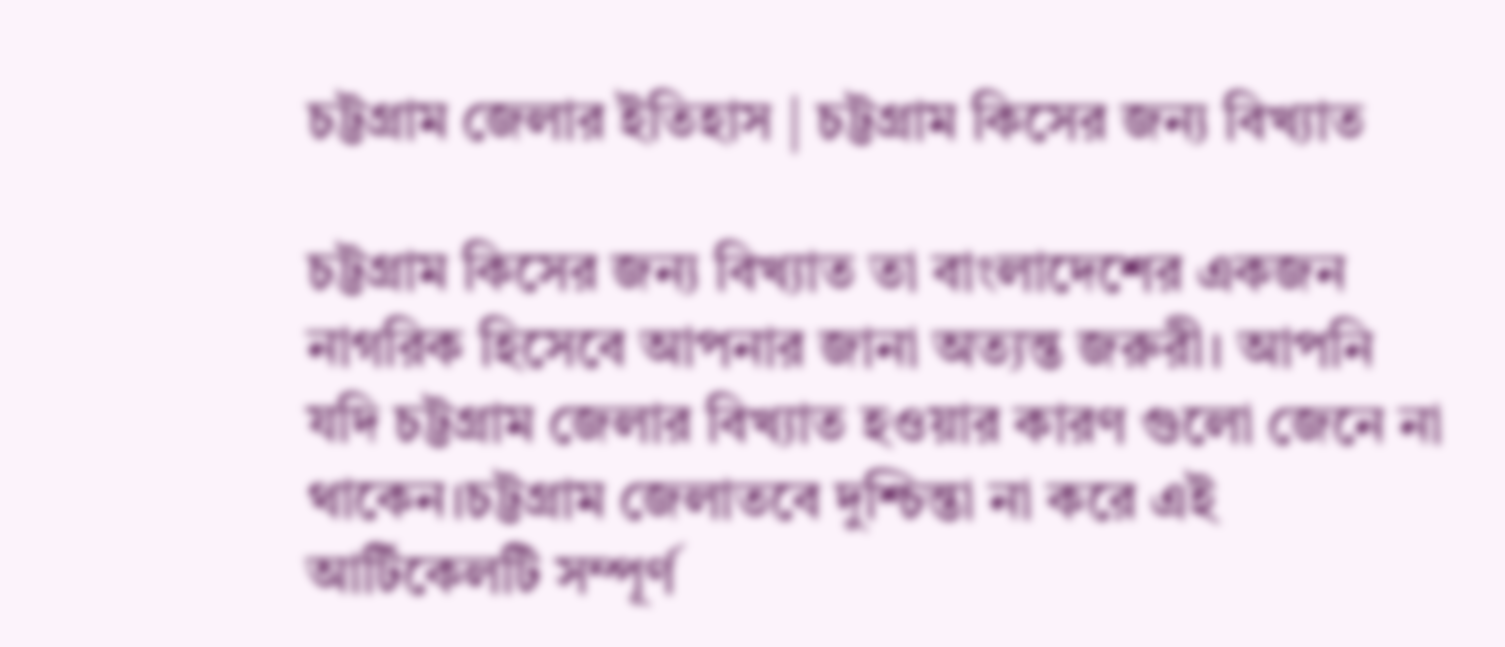চট্টগ্রাম জেলার ইতিহাস | চট্টগ্রাম কিসের জন্য বিখ্যাত

চট্টগ্রাম কিসের জন্য বিখ্যাত তা বাংলাদেশের একজন নাগরিক হিসেবে আপনার জানা অত্যন্ত জরুরী। আপনি যদি চট্টগ্রাম জেলার বিখ্যাত হওয়ার কারণ গুলো জেনে না থাকেন।চট্টগ্রাম জেলাতবে দুশ্চিন্তা না করে এই আর্টিকেলটি সম্পূর্ণ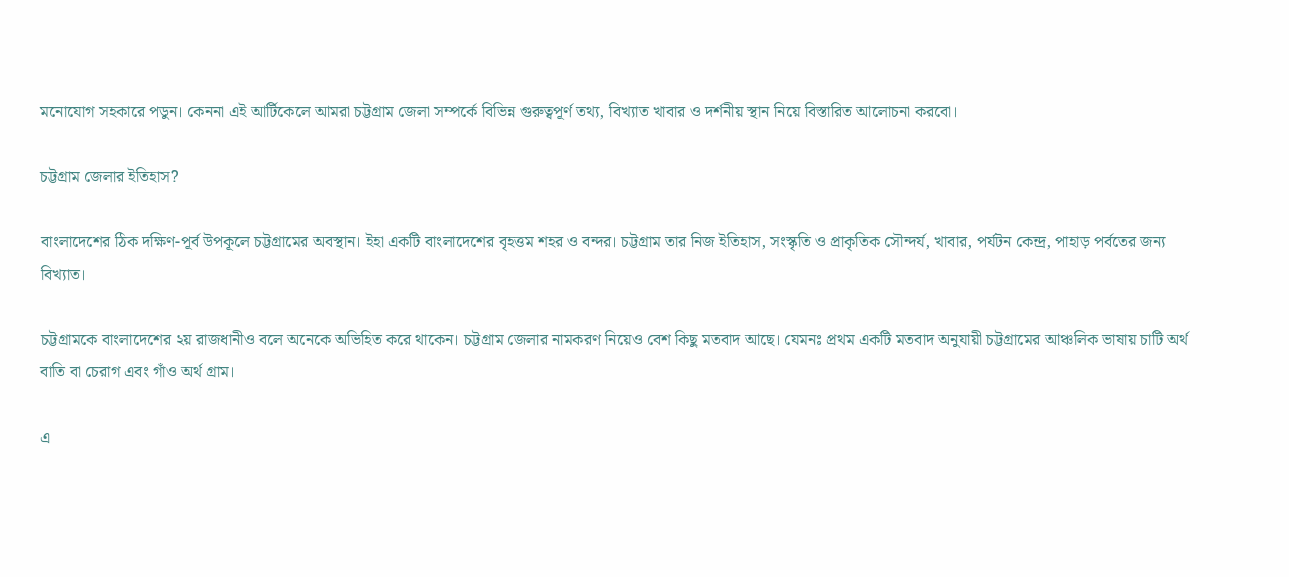মনোযোগ সহকারে পডুন। কেননা এই আর্টিকেলে আমরা চট্টগ্রাম জেলা সম্পর্কে বিভিন্ন গুরুত্বপূর্ণ তথ্য, বিখ্যাত খাবার ও দর্শনীয় স্থান নিয়ে বিস্তারিত আলোচনা করবো।

চট্টগ্রাম জেলার ইতিহাস?

বাংলাদেশের ঠিক দক্ষিণ-পূর্ব উপকূলে চট্টগ্রামের অবস্থান। ইহা একটি বাংলাদেশের বৃহত্তম শহর ও বন্দর। চট্টগ্রাম তার নিজ ইতিহাস, সংস্কৃতি ও প্রাকৃতিক সৌন্দর্য, খাবার, পর্যটন কেন্দ্র, পাহাড় পর্বতের জন্য বিখ্যাত।

চট্টগ্রামকে বাংলাদেশের ২য় রাজধানীও বলে অনেকে অভিহিত করে থাকেন। চট্টগ্রাম জেলার নামকরণ নিয়েও বেশ কিছু মতবাদ আছে। যেমনঃ প্রথম একটি মতবাদ অনুযায়ী চট্টগ্রামের আঞ্চলিক ভাষায় চাটি অর্থ বাতি বা চেরাগ এবং গাঁও অর্থ গ্রাম।

এ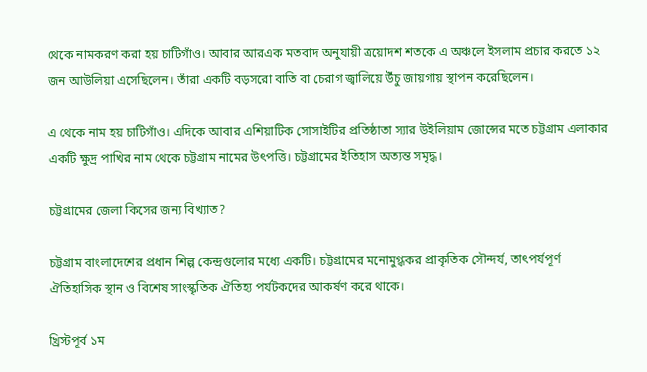থেকে নামকরণ করা হয় চাটিগাঁও। আবার আরএক মতবাদ অনুযায়ী ত্রয়োদশ শতকে এ অঞ্চলে ইসলাম প্রচার করতে ১২ জন আউলিয়া এসেছিলেন। তাঁরা একটি বড়সরো বাতি বা চেরাগ জ্বালিয়ে উঁচু জায়গায় স্থাপন করেছিলেন।

এ থেকে নাম হয় চাটিগাঁও। এদিকে আবার এশিয়াটিক সোসাইটির প্রতিষ্ঠাতা স্যার উইলিয়াম জোন্সের মতে চট্টগ্রাম এলাকার একটি ক্ষুদ্র পাখির নাম থেকে চট্টগ্রাম নামের উৎপত্তি। চট্টগ্রামের ইতিহাস অত্যন্ত সমৃদ্ধ।

চট্টগ্রামের জেলা কিসের জন্য বিখ্যাত?

চট্টগ্রাম বাংলাদেশের প্রধান শিল্প কেন্দ্রগুলোর মধ্যে একটি। চট্টগ্রামের মনোমুগ্ধকর প্রাকৃতিক সৌন্দর্য, তাৎপর্যপূর্ণ ঐতিহাসিক স্থান ও বিশেষ সাংস্কৃতিক ঐতিহ্য পর্যটকদের আকর্ষণ করে থাকে।

খ্রিস্টপূর্ব ১ম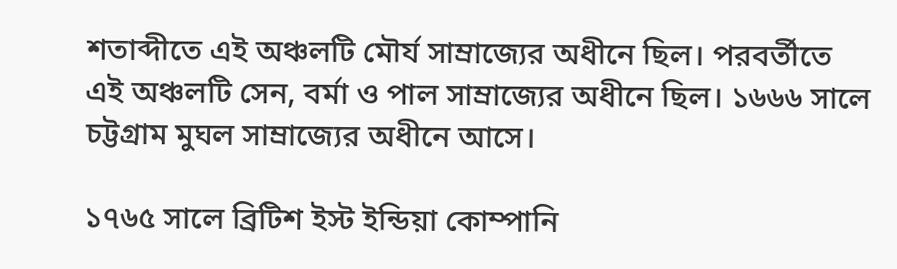শতাব্দীতে এই অঞ্চলটি মৌর্য সাম্রাজ্যের অধীনে ছিল। পরবর্তীতে এই অঞ্চলটি সেন, বর্মা ও পাল সাম্রাজ্যের অধীনে ছিল। ১৬৬৬ সালে চট্টগ্রাম মুঘল সাম্রাজ্যের অধীনে আসে।

১৭৬৫ সালে ব্রিটিশ ইস্ট ইন্ডিয়া কোম্পানি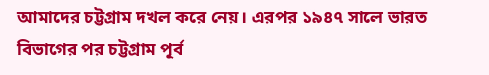আমাদের চট্টগ্রাম দখল করে নেয়। এরপর ১৯৪৭ সালে ভারত বিভাগের পর চট্টগ্রাম পূর্ব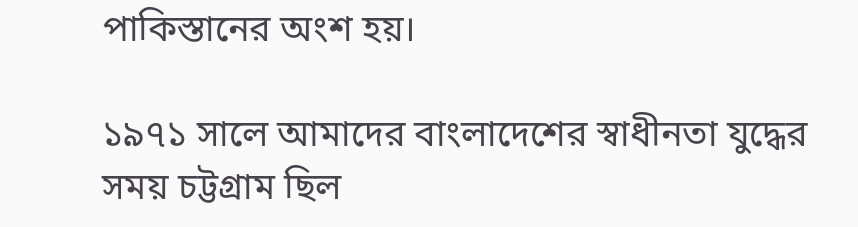পাকিস্তানের অংশ হয়।

১৯৭১ সালে আমাদের বাংলাদেশের স্বাধীনতা যুদ্ধের সময় চট্টগ্রাম ছিল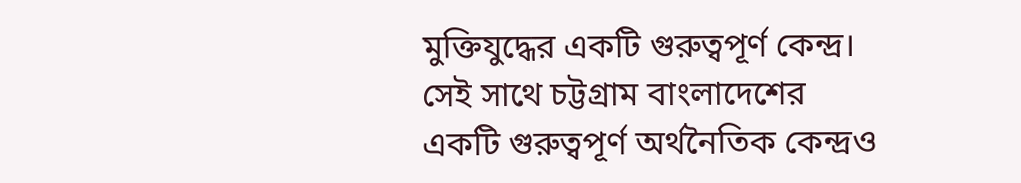মুক্তিযুদ্ধের একটি গুরুত্বপূর্ণ কেন্দ্র। সেই সাথে চট্টগ্রাম বাংলাদেশের একটি গুরুত্বপূর্ণ অর্থনৈতিক কেন্দ্রও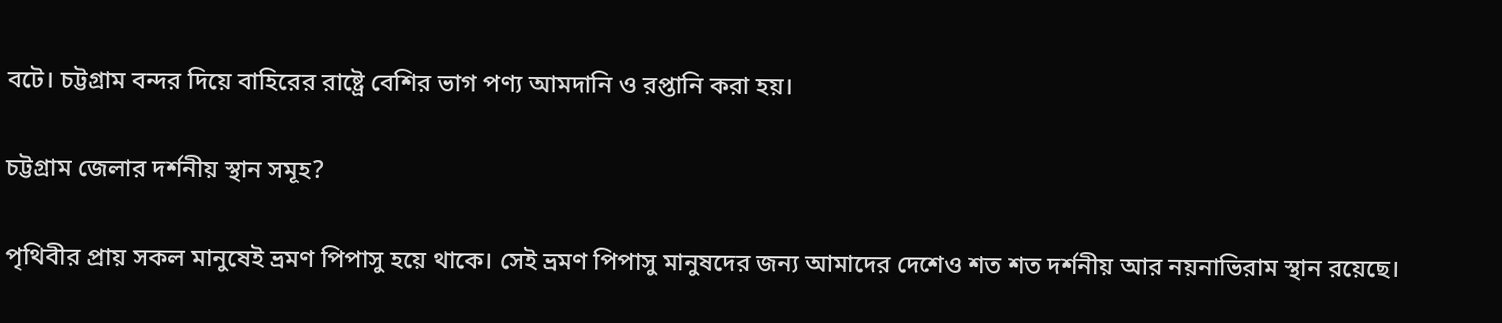বটে। চট্টগ্রাম বন্দর দিয়ে বাহিরের রাষ্ট্রে বেশির ভাগ পণ্য আমদানি ও রপ্তানি করা হয়।

চট্টগ্রাম জেলার দর্শনীয় স্থান সমূহ?

পৃথিবীর প্রায় সকল মানুষেই ভ্রমণ পিপাসু হয়ে থাকে। সেই ভ্রমণ পিপাসু মানুষদের জন্য আমাদের দেশেও শত শত দর্শনীয় আর নয়নাভিরাম স্থান রয়েছে।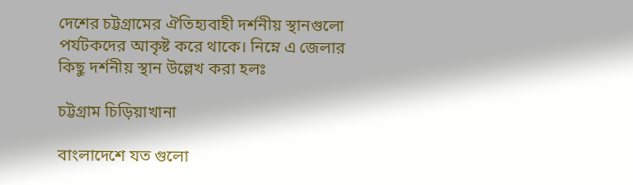দেশের চট্টগ্রামের ঐতিহ্যবাহী দর্শনীয় স্থানগুলো পর্যটকদের আকৃষ্ট করে থাকে। নিম্নে এ জেলার কিছু দর্শনীয় স্থান উল্লেখ করা হলঃ

চট্টগ্রাম চিড়িয়াখানা

বাংলাদেশে যত গুলো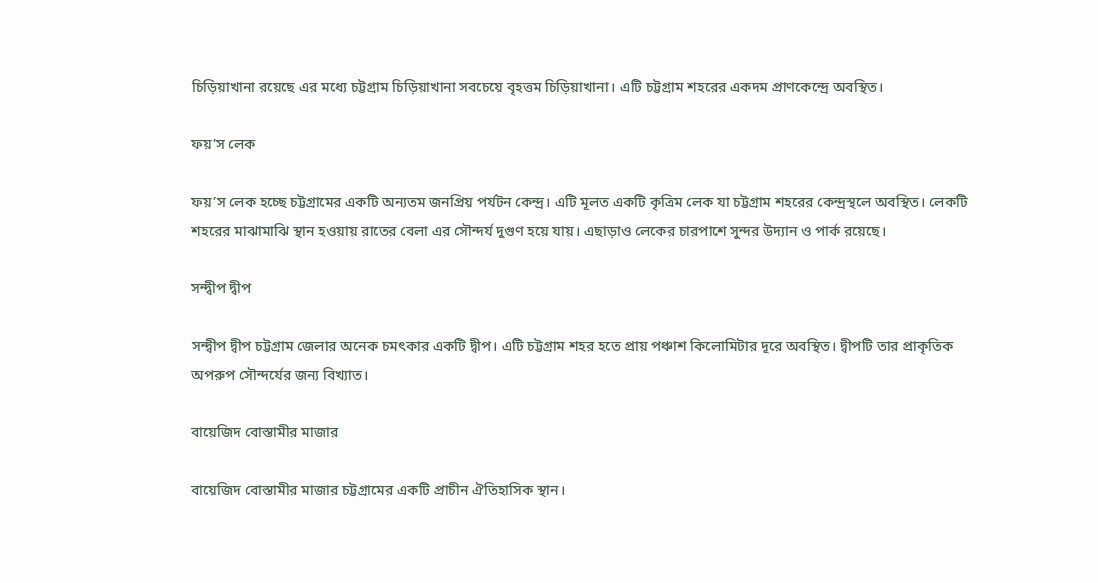চিড়িয়াখানা রয়েছে এর মধ্যে চট্টগ্রাম চিড়িয়াখানা সবচেয়ে বৃহত্তম চিড়িয়াখানা। এটি চট্টগ্রাম শহরের একদম প্রাণকেন্দ্রে অবস্থিত।

ফয়’স লেক

ফয়’স লেক হচ্ছে চট্টগ্রামের একটি অন্যতম জনপ্রিয় পর্যটন কেন্দ্র। এটি মূলত একটি কৃত্রিম লেক যা চট্টগ্রাম শহরের কেন্দ্রস্থলে অবস্থিত। লেকটি শহরের মাঝামাঝি স্থান হওয়ায় রাতের বেলা এর সৌন্দর্য দুগুণ হয়ে যায়। এছাড়াও লেকের চারপাশে সুন্দর উদ্যান ও পার্ক রয়েছে।

সন্দ্বীপ দ্বীপ

সন্দ্বীপ দ্বীপ চট্টগ্রাম জেলার অনেক চমৎকার একটি দ্বীপ। এটি চট্টগ্রাম শহর হতে প্রায় পঞ্চাশ কিলোমিটার দূরে অবস্থিত। দ্বীপটি তার প্রাকৃতিক অপরুপ সৌন্দর্যের জন্য বিখ্যাত।

বায়েজিদ বোস্তামীর মাজার

বায়েজিদ বোস্তামীর মাজার চট্টগ্রামের একটি প্রাচীন ঐতিহাসিক স্থান।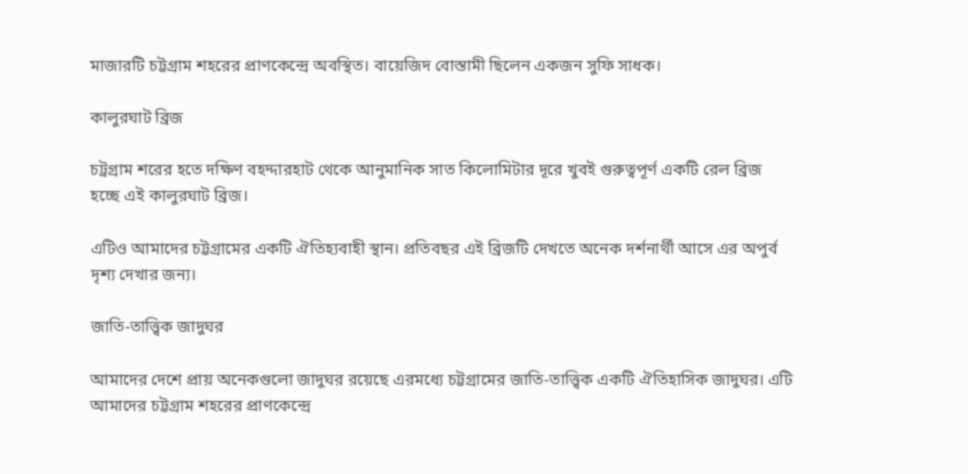মাজারটি চট্টগ্রাম শহরের প্রাণকেন্দ্রে অবস্থিত। বায়েজিদ বোস্তামী ছিলেন একজন সুফি সাধক।

কালুরঘাট ব্রিজ

চট্রগ্রাম শরের হতে দক্ষিণ বহদ্দারহাট থেকে আনুমানিক সাত কিলোমিটার দূরে খুবই গুরুত্বপূর্ণ একটি রেল ব্রিজ হচ্ছে এই কালুরঘাট ব্রিজ।

এটিও আমাদের চট্টগ্রামের একটি ঐতিহ্যবাহী স্থান। প্রতিবছর এই ব্রিজটি দেখতে অনেক দর্শনার্থী আসে এর অপুর্ব দৃশ্য দেখার জন্য।

জাতি-তাত্ত্বিক জাদুঘর

আমাদের দেশে প্রায় অনেকগুলো জাদুঘর রয়েছে এরমধ্যে চট্টগ্রামের জাতি-তাত্ত্বিক একটি ঐতিহাসিক জাদুঘর। এটি আমাদের চট্টগ্রাম শহরের প্রাণকেন্দ্রে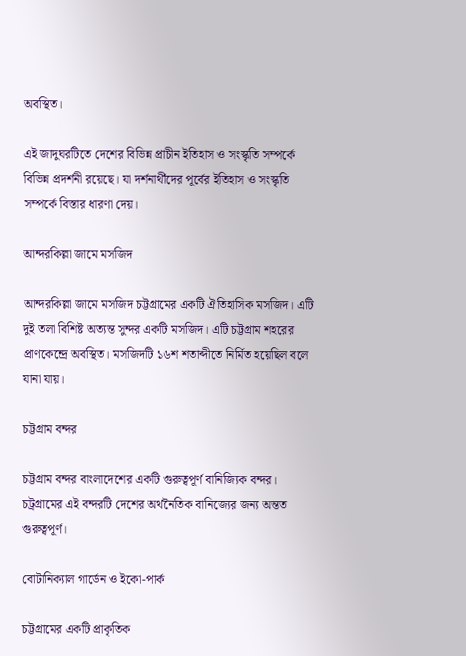অবস্থিত।

এই জাদুঘরটিতে দেশের বিভিন্ন প্রাচীন ইতিহাস ও সংস্কৃতি সম্পর্কে বিভিন্ন প্রদর্শনী রয়েছে। যা দর্শনার্থীদের পূর্বের ইতিহাস ও সংস্কৃতি সম্পর্কে বিস্তার ধারণা দেয়।

আন্দরকিল্লা জামে মসজিদ

আন্দরকিল্লা জামে মসজিদ চট্টগ্রামের একটি ঐতিহাসিক মসজিদ। এটি দুই তলা বিশিষ্ট অত্যন্ত সুন্দর একটি মসজিদ। এটি চট্টগ্রাম শহরের প্রাণকেন্দ্রে অবস্থিত। মসজিদটি ১৬শ শতাব্দীতে নির্মিত হয়েছিল বলে যানা যায়।

চট্টগ্রাম বন্দর

চট্টগ্রাম বন্দর বাংলাদেশের একটি গুরুত্বপূর্ণ বানিজ্যিক বন্দর। চট্রগ্রামের এই বন্দরটি দেশের অর্থনৈতিক বানিজ্যের জন্য অন্তত গুরুত্বপূর্ণ।

বোটানিক্যাল গার্ডেন ও ইকো-পার্ক

চট্টগ্রামের একটি প্রাকৃতিক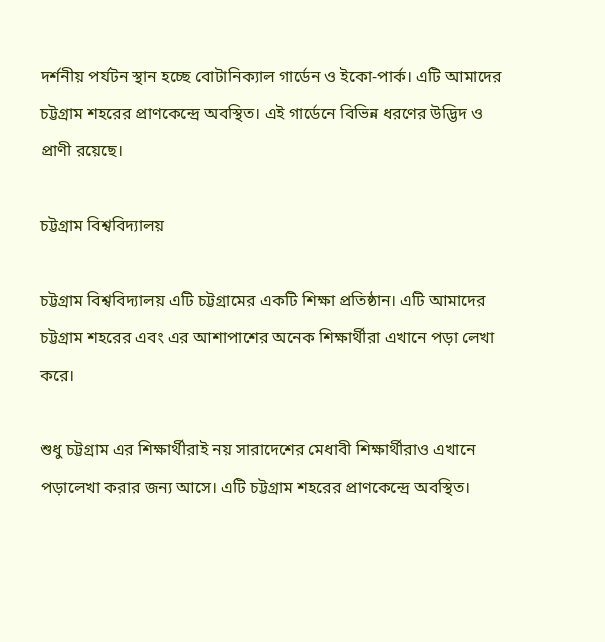দর্শনীয় পর্যটন স্থান হচ্ছে বোটানিক্যাল গার্ডেন ও ইকো-পার্ক। এটি আমাদের চট্টগ্রাম শহরের প্রাণকেন্দ্রে অবস্থিত। এই গার্ডেনে বিভিন্ন ধরণের উদ্ভিদ ও প্রাণী রয়েছে।

চট্টগ্রাম বিশ্ববিদ্যালয়

চট্টগ্রাম বিশ্ববিদ্যালয় এটি চট্টগ্রামের একটি শিক্ষা প্রতিষ্ঠান। এটি আমাদের চট্টগ্রাম শহরের এবং এর আশাপাশের অনেক শিক্ষার্থীরা এখানে পড়া লেখা করে।

শুধু চট্টগ্রাম এর শিক্ষার্থীরাই নয় সারাদেশের মেধাবী শিক্ষার্থীরাও এখানে পড়ালেখা করার জন্য আসে। এটি চট্টগ্রাম শহরের প্রাণকেন্দ্রে অবস্থিত।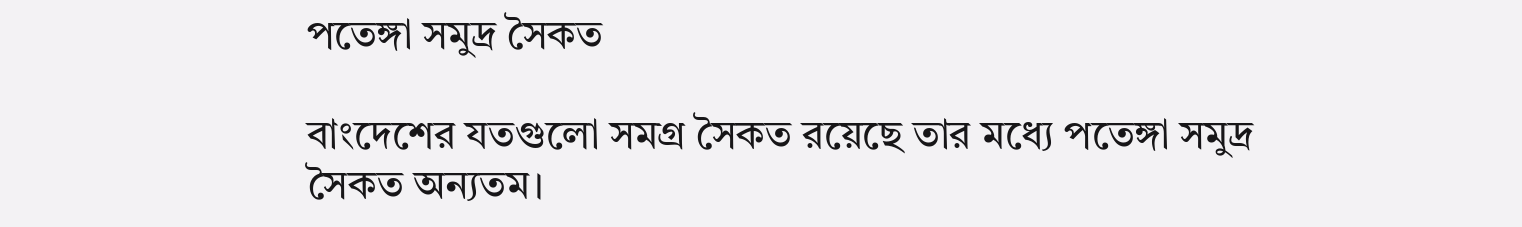পতেঙ্গা সমুদ্র সৈকত

বাংদেশের যতগুলো সমগ্র সৈকত রয়েছে তার মধ্যে পতেঙ্গা সমুদ্র সৈকত অন্যতম।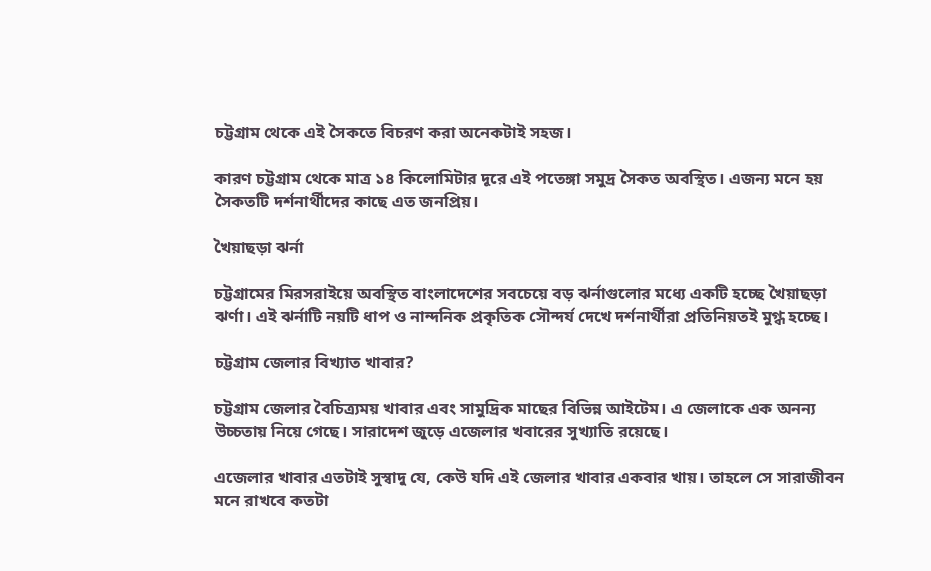চট্টগ্রাম থেকে এই সৈকতে বিচরণ করা অনেকটাই সহজ।

কারণ চট্টগ্রাম থেকে মাত্র ১৪ কিলোমিটার দূরে এই পতেঙ্গা সমুদ্র সৈকত অবস্থিত। এজন্য মনে হয় সৈকতটি দর্শনার্থীদের কাছে এত জনপ্রিয়।

খৈয়াছড়া ঝর্না

চট্টগ্রামের মিরসরাইয়ে অবস্থিত বাংলাদেশের সবচেয়ে বড় ঝর্নাগুলোর মধ্যে একটি হচ্ছে খৈয়াছড়া ঝর্ণা। এই ঝর্নাটি নয়টি ধাপ ও নান্দনিক প্রকৃতিক সৌন্দর্য দেখে দর্শনার্থীরা প্রতিনিয়তই মুগ্ধ হচ্ছে।

চট্টগ্রাম জেলার বিখ্যাত খাবার?

চট্টগ্রাম জেলার বৈচিত্র্যময় খাবার এবং সামুদ্রিক মাছের বিভিন্ন আইটেম। এ জেলাকে এক অনন্য উচ্চতায় নিয়ে গেছে। সারাদেশ জুড়ে এজেলার খবারের সুখ্যাতি রয়েছে।

এজেলার খাবার এতটাই সুস্বাদু যে, কেউ যদি এই জেলার খাবার একবার খায়। তাহলে সে সারাজীবন মনে রাখবে কতটা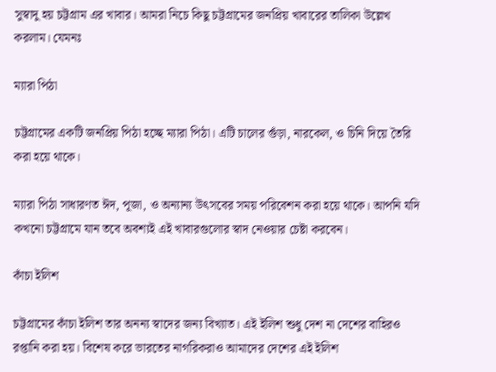সুস্বাদু হয় চট্টগ্রাম এর খাবার। আমরা নিচে কিছু চট্টগ্রামের জনপ্রিয় খাবারের তালিকা উল্লেখ করলাম। যেমনঃ

ম্যারা পিঠা

চট্টগ্রামের একটি জনপ্রিয় পিঠা হচ্ছে ম্যারা পিঠা। এটি চালের গুঁড়া, নারকেল, ও চিনি দিয়ে তৈরি করা হয়ে থাকে।

ম্যারা পিঠা সাধারণত ঈদ, পূজা, ও অন্যান্য উৎসবের সময় পরিবেশন করা হয়ে থাকে। আপনি যদি কখনো চট্টগ্রামে যান তবে অবশ্যই এই খাবারগুলোর স্বাদ নেওয়ার চেষ্টা করবেন।

কাঁচা ইলিশ

চট্টগ্রামের কাঁচা ইলিশ তার অনন্য স্বাদের জন্য বিখ্যাত। এই ইলিশ শুধু দেশ না দেশের বাহিরও রপ্তানি করা হয়। বিশেষ করে ভারতের নাগরিকরাও আমাদের দেশের এই ইলিশ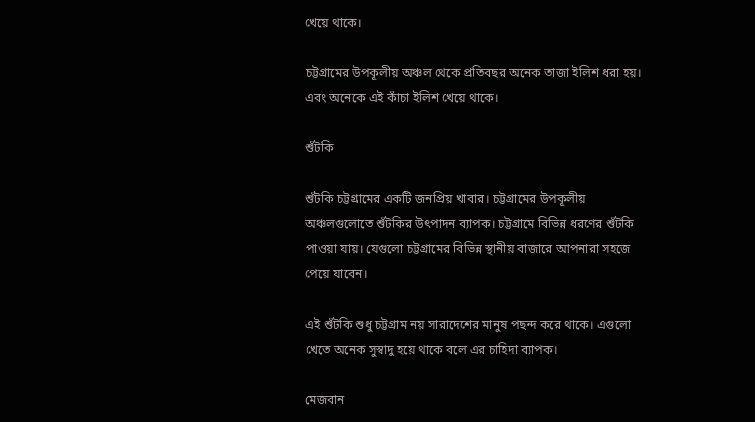খেয়ে থাকে।

চট্টগ্রামের উপকূলীয় অঞ্চল থেকে প্রতিবছর অনেক তাজা ইলিশ ধরা হয়। এবং অনেকে এই কাঁচা ইলিশ খেয়ে থাকে।

শুঁটকি

শুঁটকি চট্টগ্রামের একটি জনপ্রিয় খাবার। চট্টগ্রামের উপকূলীয় অঞ্চলগুলোতে শুঁটকির উৎপাদন ব্যাপক। চট্টগ্রামে বিভিন্ন ধরণের শুঁটকি পাওয়া যায়। যেগুলো চট্টগ্রামের বিভিন্ন স্থানীয় বাজারে আপনারা সহজে পেয়ে যাবেন।

এই শুঁটকি শুধু চট্টগ্রাম নয় সারাদেশের মানুষ পছন্দ করে থাকে। এগুলো খেতে অনেক সুস্বাদু হয়ে থাকে বলে এর চাহিদা ব্যাপক।

মেজবান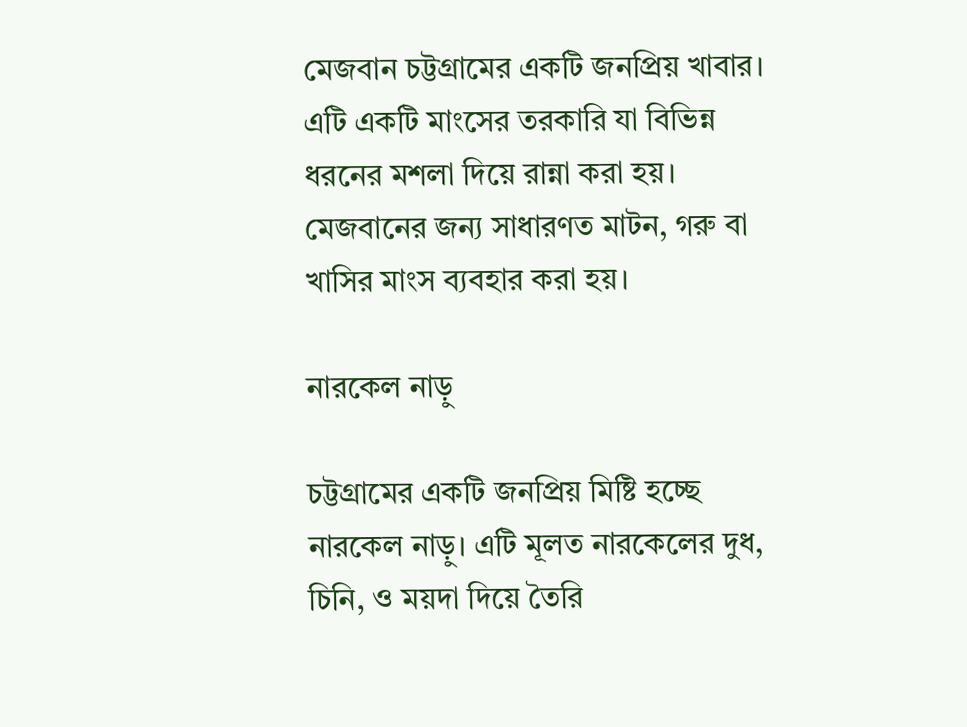মেজবান চট্টগ্রামের একটি জনপ্রিয় খাবার। এটি একটি মাংসের তরকারি যা বিভিন্ন ধরনের মশলা দিয়ে রান্না করা হয়। মেজবানের জন্য সাধারণত মাটন, গরু বা খাসির মাংস ব্যবহার করা হয়।

নারকেল নাড়ু

চট্টগ্রামের একটি জনপ্রিয় মিষ্টি হচ্ছে নারকেল নাড়ু। এটি মূলত নারকেলের দুধ, চিনি, ও ময়দা দিয়ে তৈরি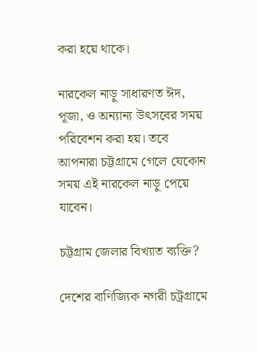করা হয়ে থাকে।

নারকেল নাড়ু সাধারণত ঈদ, পূজা, ও অন্যান্য উৎসবের সময় পরিবেশন করা হয়। তবে আপনারা চট্টগ্রামে গেলে যেকোন সময় এই নারকেল নাড়ু পেয়ে যাবেন।

চট্টগ্রাম জেলার বিখ্যাত ব্যক্তি?

দেশের বাণিজ্যিক নগরী চট্রগ্রামে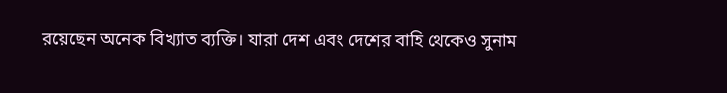রয়েছেন অনেক বিখ্যাত ব্যক্তি। যারা দেশ এবং দেশের বাহি থেকেও সুনাম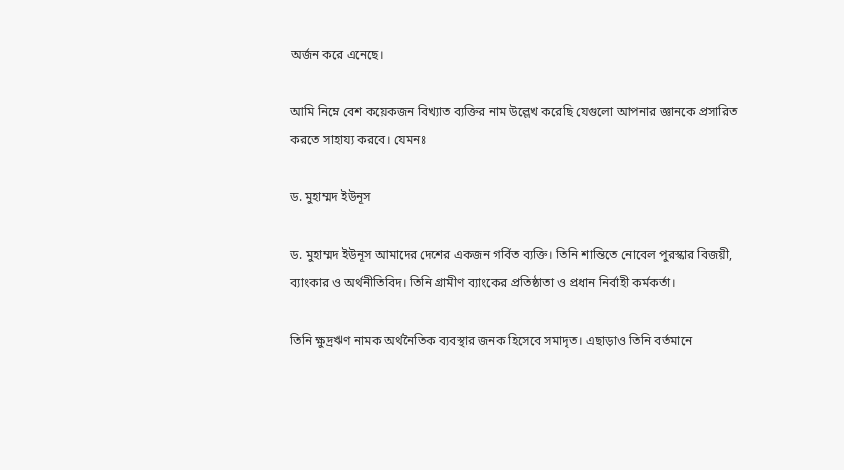অর্জন করে এনেছে।

আমি নিম্নে বেশ কয়েকজন বিখ্যাত ব্যক্তির নাম উল্লেখ করেছি যেগুলো আপনার জ্ঞানকে প্রসারিত করতে সাহায্য করবে। যেমনঃ

ড. মুহাম্মদ ইউনূস

ড. মুহাম্মদ ইউনূস আমাদের দেশের একজন গর্বিত ব্যক্তি। তিনি শান্তিতে নোবেল পুরস্কার বিজয়ী, ব্যাংকার ও অর্থনীতিবিদ। তিনি গ্রামীণ ব্যাংকের প্রতিষ্ঠাতা ও প্রধান নির্বাহী কর্মকর্তা।

তিনি ক্ষুদ্রঋণ নামক অর্থনৈতিক ব্যবস্থার জনক হিসেবে সমাদৃত। এছাড়াও তিনি বর্তমানে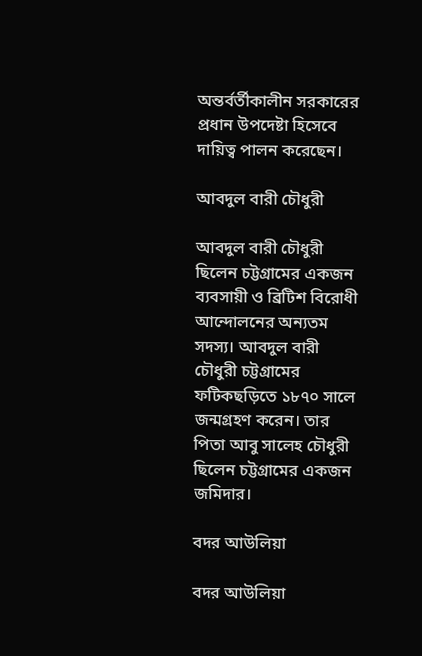অন্তর্বর্তীকালীন সরকারের প্রধান উপদেষ্টা হিসেবে দায়িত্ব পালন করেছেন।

আবদুল বারী চৌধুরী

আবদুল বারী চৌধুরী ছিলেন চট্টগ্রামের একজন ব্যবসায়ী ও ব্রিটিশ বিরোধী আন্দোলনের অন্যতম সদস্য। আবদুল বারী চৌধুরী চট্টগ্রামের ফটিকছড়িতে ১৮৭০ সালে জন্মগ্রহণ করেন। তার পিতা আবু সালেহ চৌধুরী ছিলেন চট্টগ্রামের একজন জমিদার।

বদর আউলিয়া

বদর আউলিয়া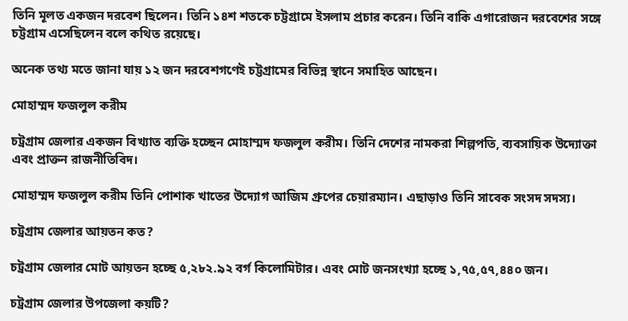তিনি মূলত একজন দরবেশ ছিলেন। তিনি ১৪শ শতকে চট্টগ্রামে ইসলাম প্রচার করেন। তিনি বাকি এগারোজন দরবেশের সঙ্গে চট্টগ্রাম এসেছিলেন বলে কথিত রয়েছে।

অনেক তথ্য মতে জানা যায় ১২ জন দরবেশগণেই চট্টগ্রামের বিভিন্ন স্থানে সমাহিত আছেন।

মোহাম্মদ ফজলুল করীম

চট্রগ্রাম জেলার একজন বিখ্যাত ব্যক্তি হচ্ছেন মোহাম্মদ ফজলুল করীম। তিনি দেশের নামকরা শিল্পপতি, ব্যবসায়িক উদ্যোক্তা এবং প্রাক্তন রাজনীতিবিদ।

মোহাম্মদ ফজলুল করীম তিনি পোশাক খাতের উদ্যোগ আজিম গ্রুপের চেয়ারম্যান। এছাড়াও তিনি সাবেক সংসদ সদস্য।

চট্রগ্রাম জেলার আয়তন কত?

চট্রগ্রাম জেলার মোট আয়তন হচ্ছে ৫,২৮২.৯২ বর্গ কিলোমিটার। এবং মোট জনসংখ্যা হচ্ছে ১,৭৫,৫৭,৪৪০ জন।

চট্রগ্রাম জেলার উপজেলা কয়টি?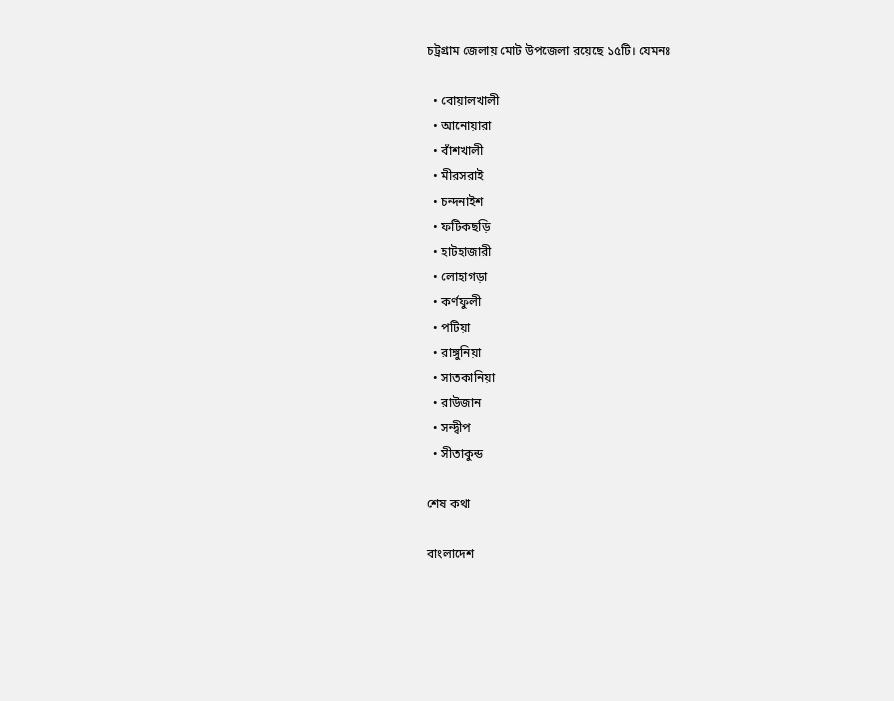চট্রগ্রাম জেলায় মোট উপজেলা রয়েছে ১৫টি। যেমনঃ

  • বোয়ালখালী
  • আনোয়ারা
  • বাঁশখালী
  • মীরসরাই
  • চন্দনাইশ
  • ফটিকছড়ি
  • হাটহাজারী
  • লোহাগড়া
  • কর্ণফুলী
  • পটিয়া
  • রাঙ্গুনিয়া
  • সাতকানিয়া
  • রাউজান
  • সন্দ্বীপ
  • সীতাকুন্ড

শেষ কথা

বাংলাদেশ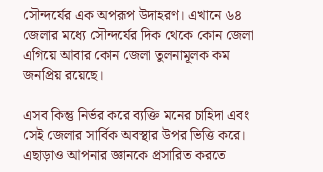সৌন্দর্যের এক অপরূপ উদাহরণ। এখানে ৬৪ জেলার মধ্যে সৌন্দর্যের দিক থেকে কোন জেলা এগিয়ে আবার কোন জেলা তুলনামূলক কম জনপ্রিয় রয়েছে।

এসব কিন্তু নির্ভর করে ব্যক্তি মনের চাহিদা এবং সেই জেলার সার্বিক অবস্থার উপর ভিত্তি করে। এছাড়াও আপনার জ্ঞানকে প্রসারিত করতে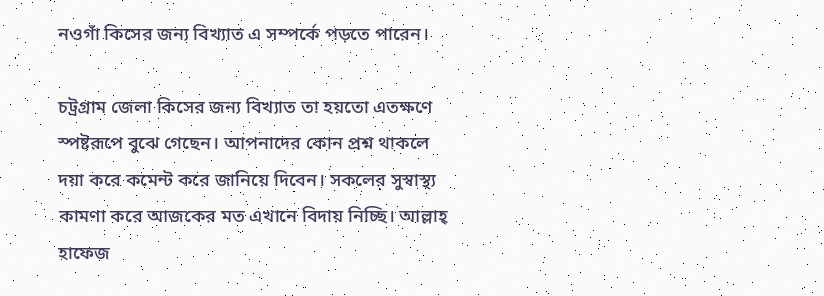নওগাঁ কিসের জন্য বিখ্যাত এ সম্পর্কে পড়তে পারেন।

চট্রগ্রাম জেলা কিসের জন্য বিখ্যাত তা হয়তো এতক্ষণে স্পষ্টরূপে বুঝে গেছেন। আপনাদের কোন প্রশ্ন থাকলে দয়া করে কমেন্ট করে জানিয়ে দিবেন। সকলের সুস্বাস্থ্য কামণা করে আজকের মত এখানে বিদায় নিচ্ছি। আল্লাহ্ হাফেজ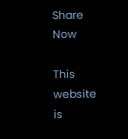Share Now

This website is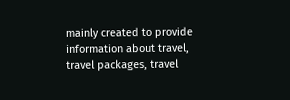mainly created to provide information about travel, travel packages, travel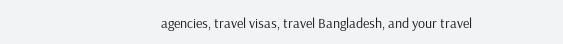agencies, travel visas, travel Bangladesh, and your travel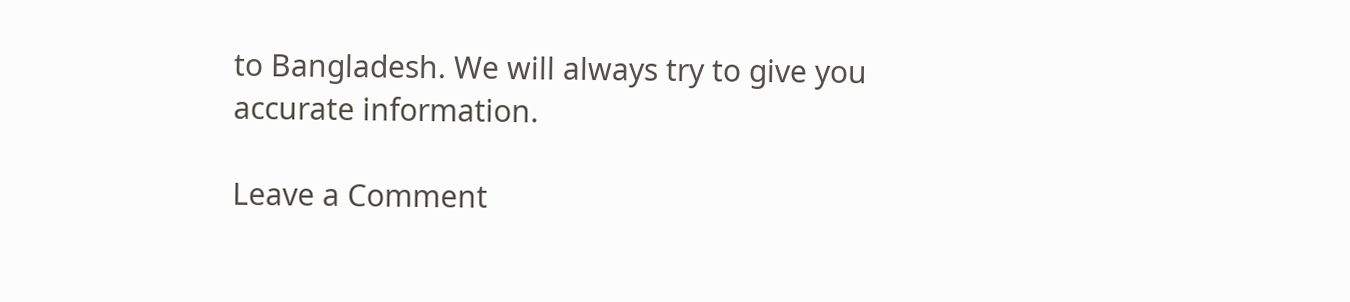to Bangladesh. We will always try to give you accurate information.

Leave a Comment